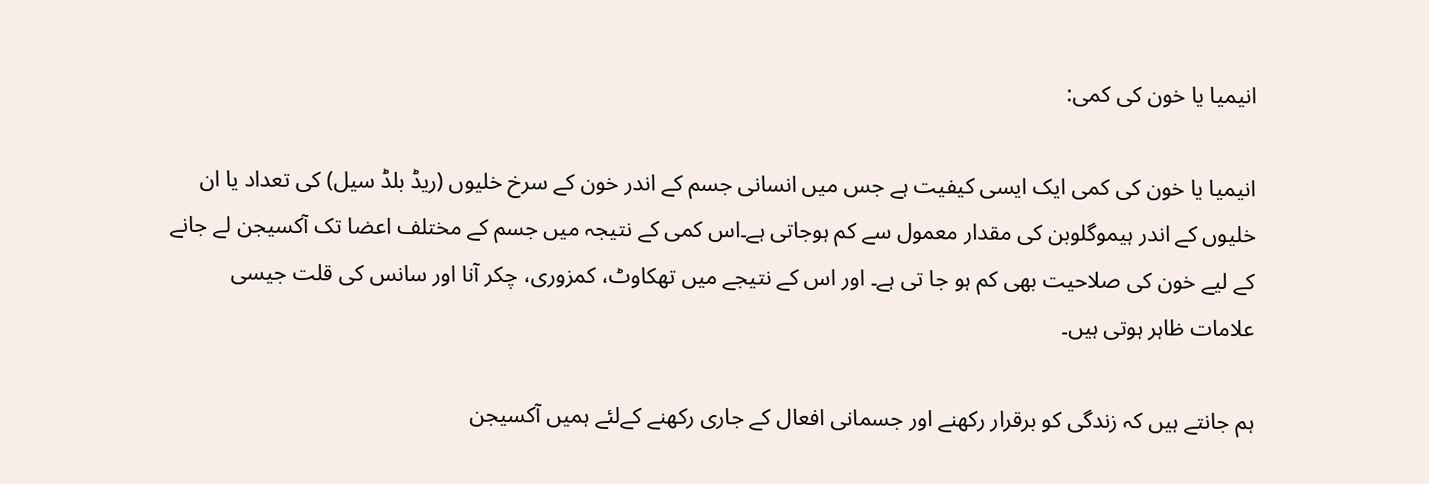انیمیا یا خون کی کمی:

انیمیا یا خون کی کمی ایک ایسی کیفیت ہے جس میں انسانی جسم کے اندر خون کے سرخ خلیوں (ریڈ بلڈ سیل) کی تعداد یا ان خلیوں کے اندر ہیموگلوبن کی مقدار معمول سے کم ہوجاتی ہے۔اس کمی کے نتیجہ میں جسم کے مختلف اعضا تک آکسیجن لے جانے کے لیے خون کی صلاحیت بھی کم ہو جا تی ہے۔ اور اس کے نتیجے میں تھکاوٹ، کمزوری، چکر آنا اور سانس کی قلت جیسی علامات ظاہر ہوتی ہیں۔

ہم جانتے ہیں کہ زندگی کو برقرار رکھنے اور جسمانی افعال کے جاری رکھنے کےلئے ہمیں آکسیجن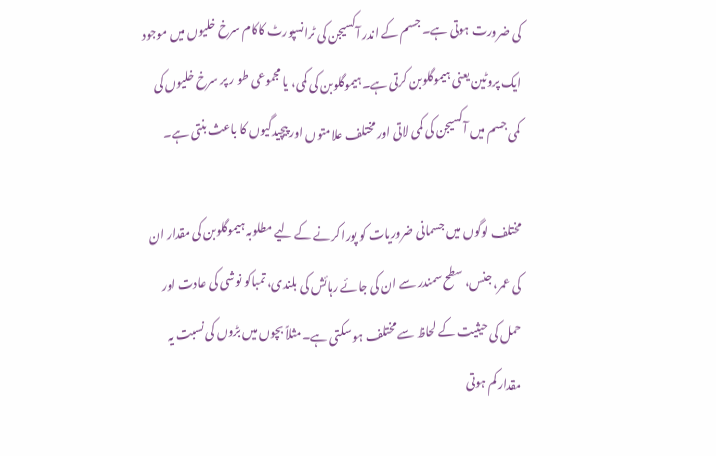کی ضرورت ہوتی ہے۔ جسم کے اندر آکسیجن کی ٹرانسپورٹ کاکام سرخ خلیوں میں موجود ایک پروٹین یعنی ہیموگلوبن کرتی ہے۔ہیموگلوبن کی کمی، یا مجموعی طو ر پر سرخ خلیوں کی کمی جسم میں آکسیجن کی کمی لاتی اور مختلف علامتوں اور پیچیدگیوں کا باعث بنتی ہے۔

مختلف لوگوں میں جسمانی ضروریات کو پورا کرنے کے لیے مطلوبہ ہیموگلوبن کی مقدار ان کی عمر، جنس، سطح سمندر سے ان کی جائے رہائش کی بلندی، تمباکو نوشی کی عادت اور حمل کی حیثیت کے لحاظ سے مختلف ہو سکتی ہے۔مثلاً بچوں میں بڑوں کی نسبت یہ مقدار کم ہوتی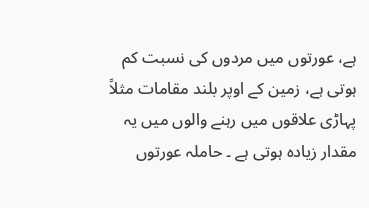ہے، عورتوں میں مردوں کی نسبت کم ہوتی ہے، زمین کے اوپر بلند مقامات مثلاً پہاڑی علاقوں میں رہنے والوں میں یہ مقدار زیادہ ہوتی ہے ۔ حاملہ عورتوں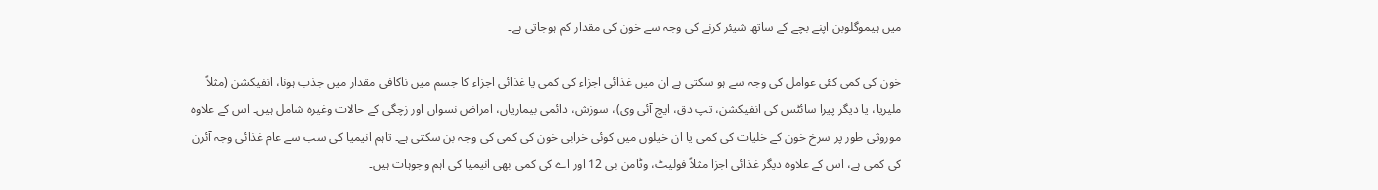میں ہیموگلوبن اپنے بچے کے ساتھ شیئر کرنے کی وجہ سے خون کی مقدار کم ہوجاتی ہے۔

خون کی کمی کئی عوامل کی وجہ سے ہو سکتی ہے ان میں غذائی اجزاء کی کمی یا غذائی اجزاء کا جسم میں ناکافی مقدار میں جذب ہونا، انفیکشن (مثلاً ملیریا، یا دیگر پیرا سائٹس کی انفیکشن، تپ دق، ایچ آئی وی)، سوزش، دائمی بیماریاں، امراض نسواں اور زچگی کے حالات وغیرہ شامل ہیں۔ اس کے علاوہ موروثی طور پر سرخ خون کے خلیات کی کمی یا ان خیلوں میں کوئی خرابی خون کی کمی کی وجہ بن سکتی ہے۔ تاہم انیمیا کی سب سے عام غذائی وجہ آئرن کی کمی ہے، اس کے علاوہ دیگر غذائی اجزا مثلاً فولیٹ، وٹامن بی 12 اور اے کی کمی بھی انیمیا کی اہم وجوہات ہیں۔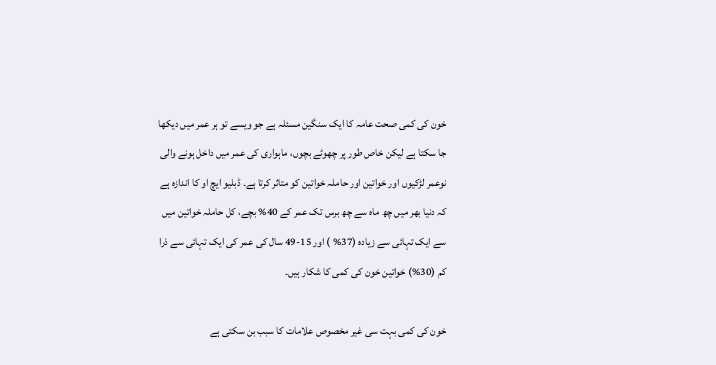خون کی کمی صحت عامہ کا ایک سنگین مسئلہ ہے جو ویسے تو ہر عمر میں دیکھا جا سکتا ہے لیکن خاص طور پر چھوٹے بچوں، ماہواری کی عمر میں داخل ہونے والی نوعمر لڑکیوں اور خواتین اور حاملہ خواتین کو متاثر کرتا ہے۔ ڈبلیو ایچ او کا اندازہ ہے کہ دنیا بھر میں چھ ماہ سے چھ برس تک عمر کے 40% بچے، کل حاملہ خواتین میں سے ایک تہائی سے زیادہ (37% ) اور 15-49 سال کی عمر کی ایک تہائی سے ذرا کم (30%) خواتین خون کی کمی کا شکار ہیں۔

خون کی کمی بہت سی غیر مخصوص علامات کا سبب بن سکتی ہے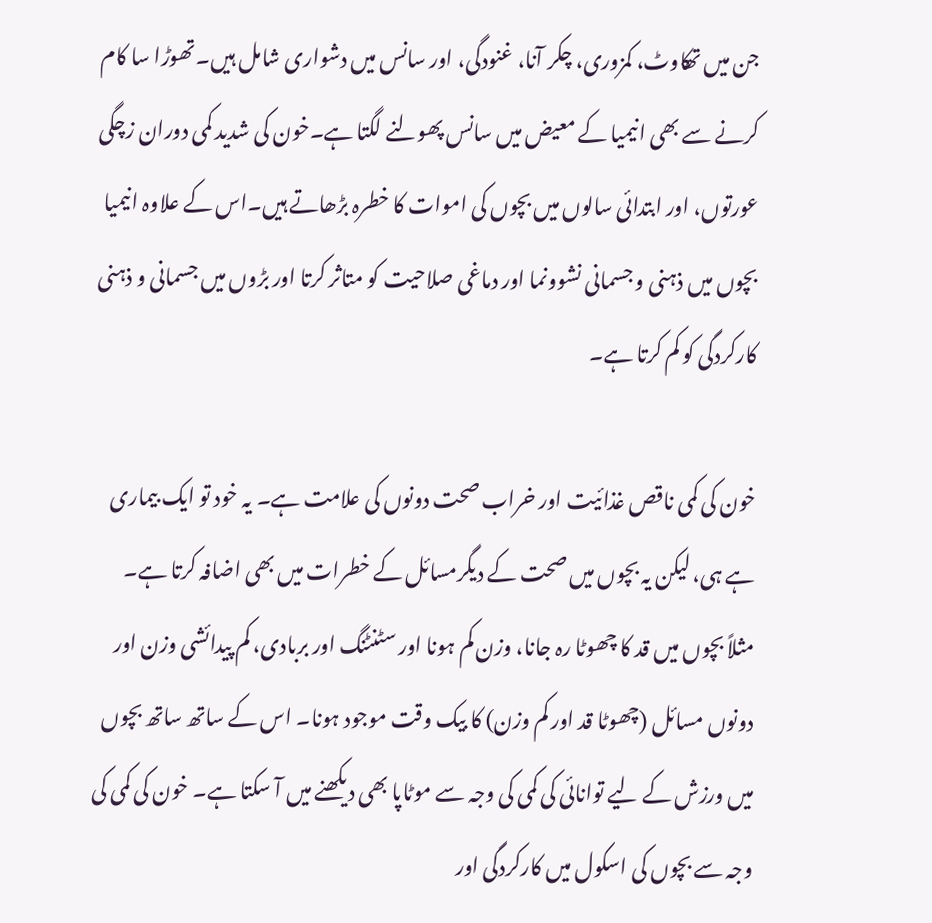جن میں تھکاوٹ، کمزوری، چکر آنا، غنودگی، اور سانس میں دشواری شامل ہیں۔تھوڑا سا کام کرنے سے بھی انیمیا کے معیض میں سانس پھولنے لگتا ہے۔خون کی شدید کمی دوران زچگی عورتوں، اور ابتدائی سالوں میں بچوں کی اموات کا خطرہ بڑھاتے ہیں۔اس کے علاوہ انیمیا بچوں میں ذہنی و جسمانی نشوونما اور دماغی صلاحیت کو متاثر کرتا اور بڑوں میں جسمانی و ذہنی کارکردگی کو کم کرتا ہے۔

خون کی کمی ناقص غذائیت اور خراب صحت دونوں کی علامت ہے۔ یہ خود تو ایک بیماری ہے ہی، لیکن یہ بچوں میں صحت کے دیگرمسائل کے خطرات میں بھی اضافہ کرتا ہے۔ مثلاً بچوں میں قد کا چھوٹا رہ جانا، وزن کم ہونا اور سٹنٹنگ اور بربادی، کم پیدائشی وزن اور دونوں مسائل (چھوٹا قد اور کم وزن) کا بیک وقت موجود ہونا۔ اس کے ساتھ ساتھ بچوں میں ورزش کے لیے توانائی کی کمی کی وجہ سے موٹاپا بھی دیکھنے میں آ سکتا ہے۔ خون کی کمی کی وجہ سے بچوں کی اسکول میں کارکردگی اور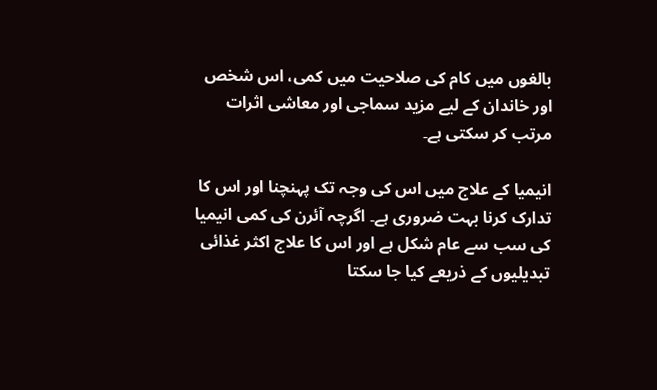بالغوں میں کام کی صلاحیت میں کمی، اس شخص اور خاندان کے لیے مزید سماجی اور معاشی اثرات مرتب کر سکتی ہے۔

انیمیا کے علاج میں اس کی وجہ تک پہنچنا اور اس کا تدارک کرنا بہت ضروری ہے۔ اگرچہ آئرن کی کمی انیمیا کی سب سے عام شکل ہے اور اس کا علاج اکثر غذائی تبدیلیوں کے ذریعے کیا جا سکتا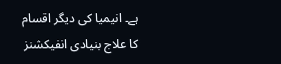ہے۔ انیمیا کی دیگر اقسام کا علاج بنیادی انفیکشنز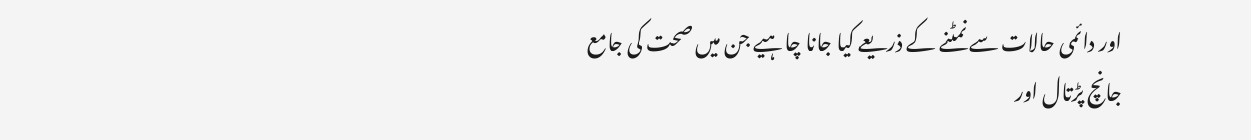اور دائمی حالات سے نمٹنے کے ذریعے کیا جانا چاہیے جن میں صحت کی جامع جانچ پڑتال اور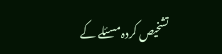تشخیص کردہ مسئلے کے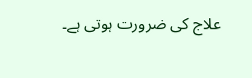علاج کی ضرورت ہوتی ہے۔